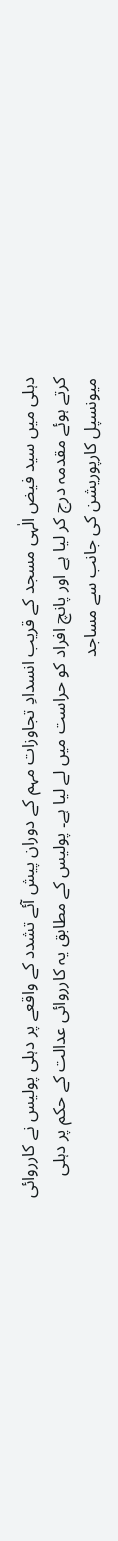دہلی میں سید فیض الٰہی مسجد کے قریب انسدادِ تجاوزات مہم کے دوران پیش آئے تشدد کے واقعے پر دہلی پولیس نے کارروائی کرتے ہوئے مقدمہ درج کر لیا ہے اور پانچ افراد کو حراست میں لے لیا ہے۔ پولیس کے مطابق یہ کارروائی عدالت کے حکم پر دہلی میونسپل کارپوریشن کی جانب سے مساجد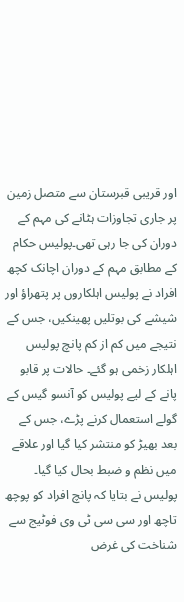اور قریبی قبرستان سے متصل زمین پر جاری تجاوزات ہٹانے کی مہم کے دوران کی جا رہی تھی۔پولیس حکام کے مطابق مہم کے دوران اچانک کچھ افراد نے پولیس اہلکاروں پر پتھراؤ اور شیشے کی بوتلیں پھینکیں، جس کے نتیجے میں کم از کم پانچ پولیس اہلکار زخمی ہو گئے۔ حالات پر قابو پانے کے لیے پولیس کو آنسو گیس کے گولے استعمال کرنے پڑے، جس کے بعد بھیڑ کو منتشر کیا گیا اور علاقے میں نظم و ضبط بحال کیا گیا۔
پولیس نے بتایا کہ پانچ افراد کو پوچھ تاچھ اور سی سی ٹی وی فوٹیج سے شناخت کی غرض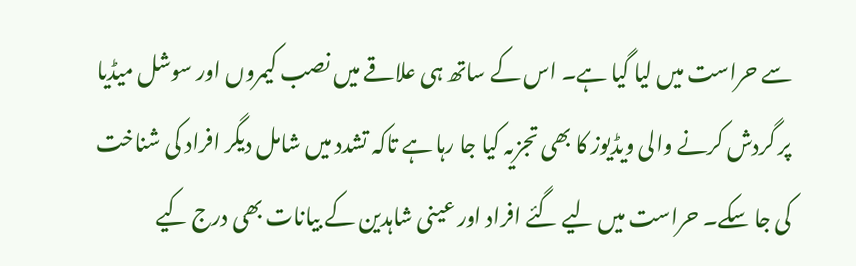سے حراست میں لیا گیا ہے۔ اس کے ساتھ ہی علاقے میں نصب کیمروں اور سوشل میڈیا پر گردش کرنے والی ویڈیوز کا بھی تجزیہ کیا جا رہا ہے تاکہ تشدد میں شامل دیگر افراد کی شناخت کی جا سکے۔ حراست میں لیے گئے افراد اور عینی شاہدین کے بیانات بھی درج کیے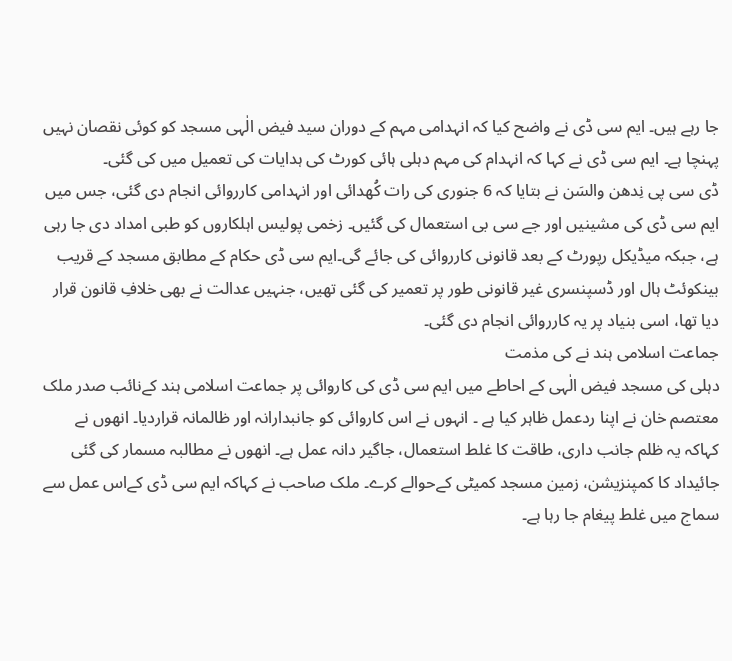جا رہے ہیں۔ ایم سی ڈی نے واضح کیا کہ انہدامی مہم کے دوران سید فیض الٰہی مسجد کو کوئی نقصان نہیں پہنچا ہے۔ ایم سی ڈی نے کہا کہ انہدام کی مہم دہلی ہائی کورٹ کی ہدایات کی تعمیل میں کی گئی۔
ڈی سی پی نِدھن والسَن نے بتایا کہ 6 جنوری کی رات کُھدائی اور انہدامی کارروائی انجام دی گئی، جس میں ایم سی ڈی کی مشینیں اور جے سی بی استعمال کی گئیں۔ زخمی پولیس اہلکاروں کو طبی امداد دی جا رہی ہے، جبکہ میڈیکل رپورٹ کے بعد قانونی کارروائی کی جائے گی۔ایم سی ڈی حکام کے مطابق مسجد کے قریب بینکوئٹ ہال اور ڈسپنسری غیر قانونی طور پر تعمیر کی گئی تھیں، جنہیں عدالت نے بھی خلافِ قانون قرار دیا تھا، اسی بنیاد پر یہ کارروائی انجام دی گئی۔
جماعت اسلامی ہند نے کی مذمت
دہلی کی مسجد فیض الٰہی کے احاطے میں ایم سی ڈی کی کاروائی پر جماعت اسلامی ہند کےنائب صدر ملک معتصم خان نے اپنا ردعمل ظاہر کیا ہے ۔ انہوں نے اس کاروائی کو جانبدارانہ اور ظالمانہ قراردیا۔ انھوں نے کہاکہ یہ ظلم جانب داری، طاقت کا غلط استعمال، جاگیر دانہ عمل ہے۔ انھوں نے مطالبہ مسمار کی گئی جائیداد کا کمپنزیشن، زمین مسجد کمیٹی کےحوالے کرے۔ ملک صاحب نے کہاکہ ایم سی ڈی کےاس عمل سے سماج میں غلط پیغام جا رہا ہے۔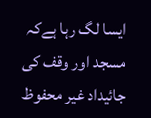ایسا لگ رہا ہےکہ مسجد اور وقف کی جائیداد غیر محفوظ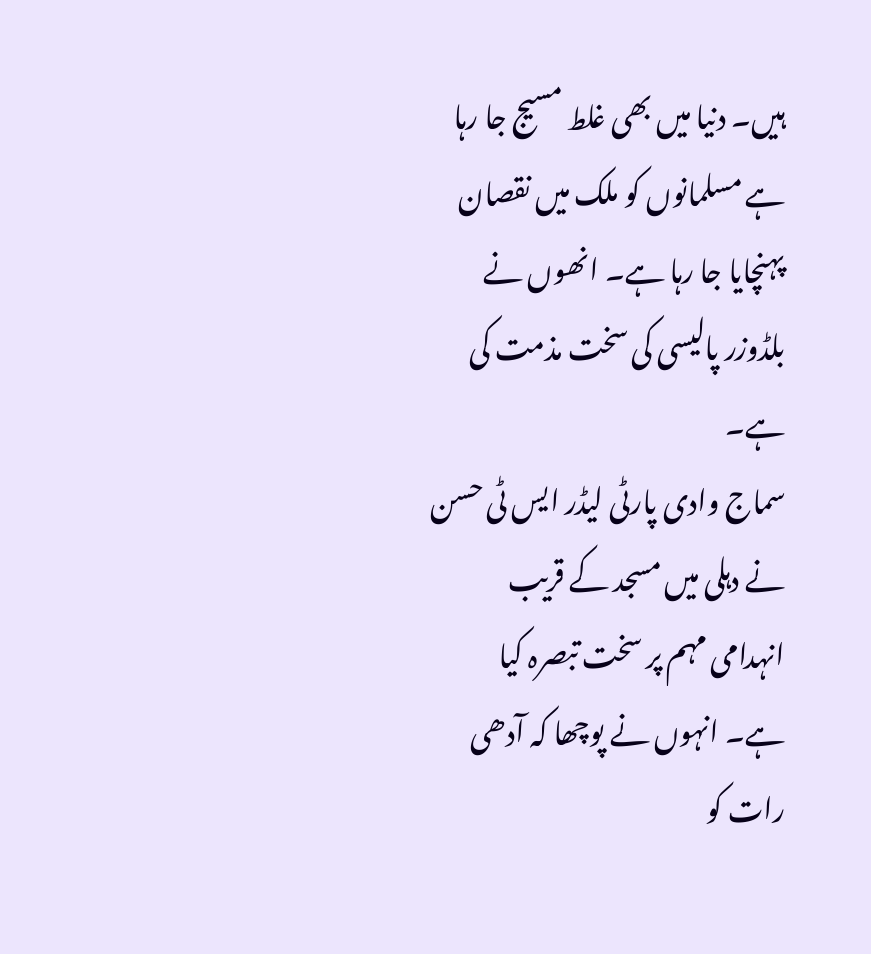ہیں۔ دنیا میں بھی غلط مسیج جا رہا ہے مسلمانوں کو ملک میں نقصان پہنچایا جا رہا ہے۔ انھوں نے بلڈوزر پالیسی کی سخت مذمت کی ہے۔
سماج وادی پارٹی لیڈر ایس ٹی حسن نے دہلی میں مسجد کے قریب انہدامی مہم پر سخت تبصرہ کیا ہے۔ انہوں نے پوچھا کہ آدھی رات کو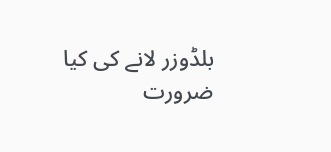بلڈوزر لانے کی کیا ضرورت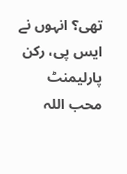تھی؟ انہوں نے ایس پی، رکن پارلیمنٹ محب اللہ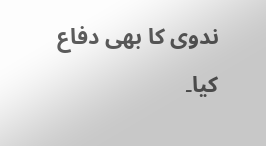ندوی کا بھی دفاع کیا۔